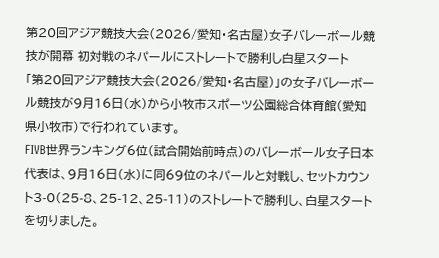第20回アジア競技大会(2026/愛知・名古屋)女子バレーボール競技が開幕 初対戦のネパールにストレートで勝利し白星スタート
「第20回アジア競技大会(2026/愛知・名古屋)」の女子バレーボール競技が9月16日(水)から小牧市スポーツ公園総合体育館(愛知県小牧市)で行われています。
FIVB世界ランキング6位(試合開始前時点)のバレーボール女子日本代表は、9月16日(水)に同69位のネパールと対戦し、セットカウント3-0(25-8、25-12、25-11)のストレートで勝利し、白星スタートを切りました。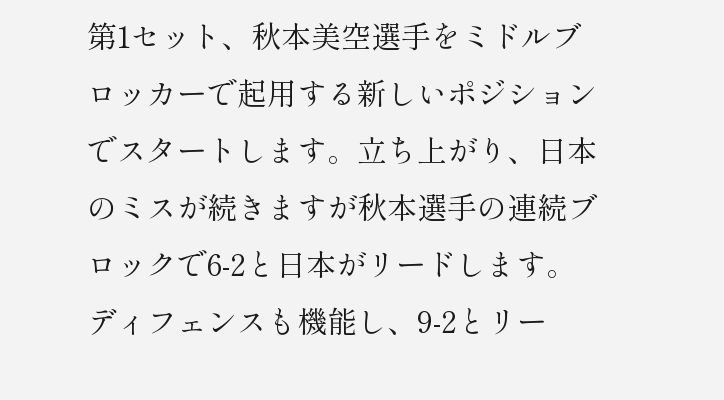第1セット、秋本美空選手をミドルブロッカーで起用する新しいポジションでスタートします。立ち上がり、日本のミスが続きますが秋本選手の連続ブロックで6-2と日本がリードします。ディフェンスも機能し、9-2とリー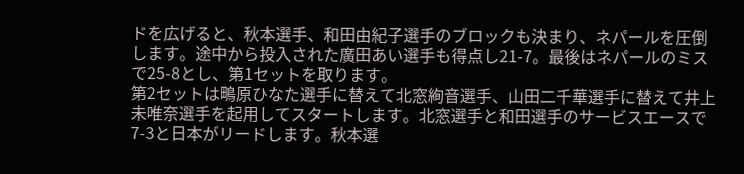ドを広げると、秋本選手、和田由紀子選手のブロックも決まり、ネパールを圧倒します。途中から投入された廣田あい選手も得点し21-7。最後はネパールのミスで25-8とし、第1セットを取ります。
第2セットは鴫原ひなた選手に替えて北窓絢音選手、山田二千華選手に替えて井上未唯奈選手を起用してスタートします。北窓選手と和田選手のサービスエースで7-3と日本がリードします。秋本選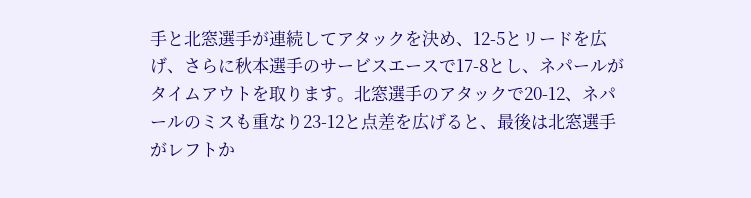手と北窓選手が連続してアタックを決め、12-5とリードを広げ、さらに秋本選手のサービスエースで17-8とし、ネパールがタイムアウトを取ります。北窓選手のアタックで20-12、ネパールのミスも重なり23-12と点差を広げると、最後は北窓選手がレフトか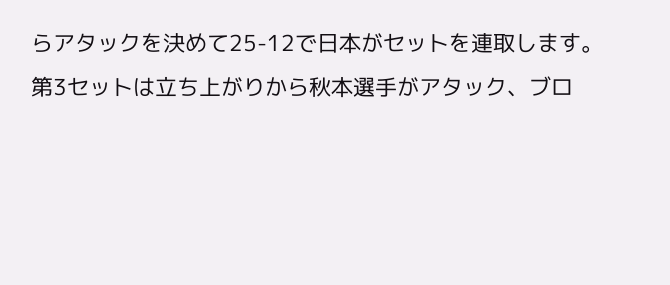らアタックを決めて25-12で日本がセットを連取します。
第3セットは立ち上がりから秋本選手がアタック、ブロ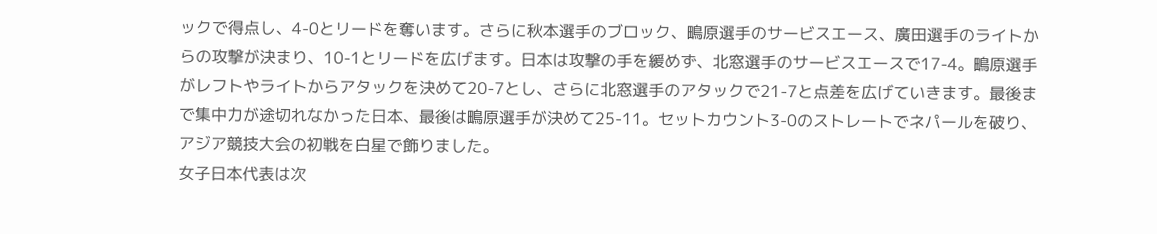ックで得点し、4-0とリードを奪います。さらに秋本選手のブロック、鴫原選手のサービスエース、廣田選手のライトからの攻撃が決まり、10-1とリードを広げます。日本は攻撃の手を緩めず、北窓選手のサービスエースで17-4。鴫原選手がレフトやライトからアタックを決めて20-7とし、さらに北窓選手のアタックで21-7と点差を広げていきます。最後まで集中力が途切れなかった日本、最後は鴫原選手が決めて25-11。セットカウント3-0のストレートでネパールを破り、アジア競技大会の初戦を白星で飾りました。
女子日本代表は次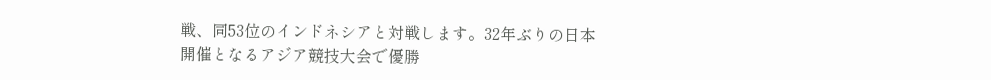戦、同53位のインドネシアと対戦します。32年ぶりの日本開催となるアジア競技大会で優勝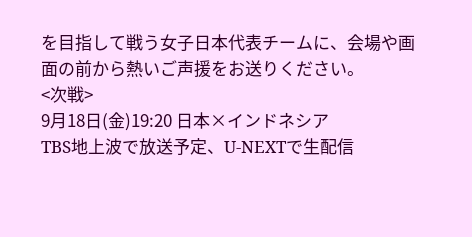を目指して戦う女子日本代表チームに、会場や画面の前から熱いご声援をお送りください。
<次戦>
9月18日(金)19:20 日本×インドネシア
TBS地上波で放送予定、U-NEXTで生配信